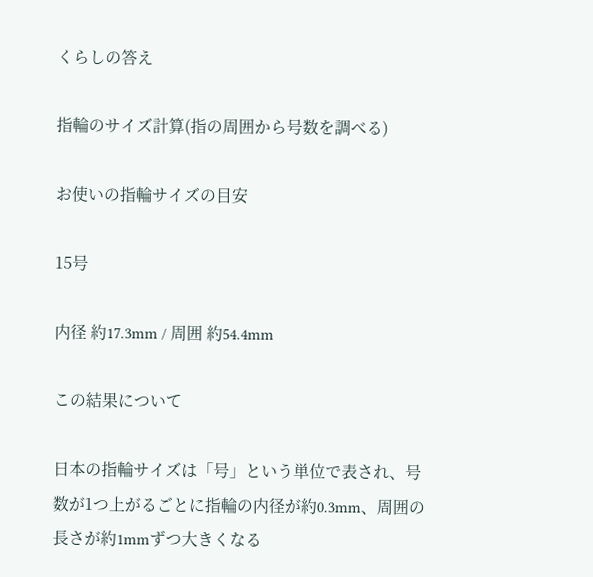くらしの答え

指輪のサイズ計算(指の周囲から号数を調べる)

お使いの指輪サイズの目安

15号

内径 約17.3mm / 周囲 約54.4mm

この結果について

日本の指輪サイズは「号」という単位で表され、号数が1つ上がるごとに指輪の内径が約0.3mm、周囲の長さが約1mmずつ大きくなる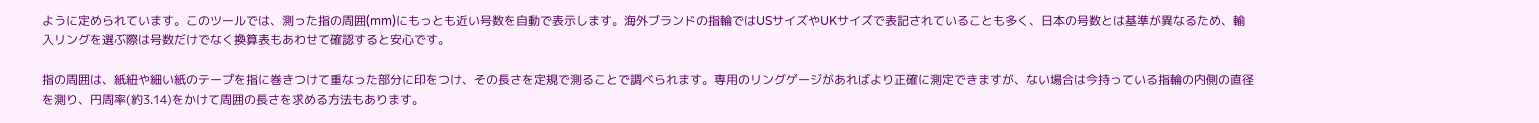ように定められています。このツールでは、測った指の周囲(mm)にもっとも近い号数を自動で表示します。海外ブランドの指輪ではUSサイズやUKサイズで表記されていることも多く、日本の号数とは基準が異なるため、輸入リングを選ぶ際は号数だけでなく換算表もあわせて確認すると安心です。

指の周囲は、紙紐や細い紙のテープを指に巻きつけて重なった部分に印をつけ、その長さを定規で測ることで調べられます。専用のリングゲージがあればより正確に測定できますが、ない場合は今持っている指輪の内側の直径を測り、円周率(約3.14)をかけて周囲の長さを求める方法もあります。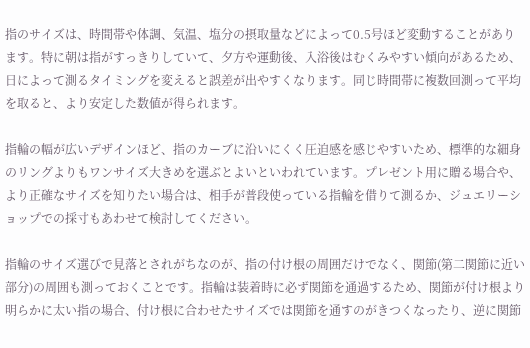指のサイズは、時間帯や体調、気温、塩分の摂取量などによって0.5号ほど変動することがあります。特に朝は指がすっきりしていて、夕方や運動後、入浴後はむくみやすい傾向があるため、日によって測るタイミングを変えると誤差が出やすくなります。同じ時間帯に複数回測って平均を取ると、より安定した数値が得られます。

指輪の幅が広いデザインほど、指のカーブに沿いにくく圧迫感を感じやすいため、標準的な細身のリングよりもワンサイズ大きめを選ぶとよいといわれています。プレゼント用に贈る場合や、より正確なサイズを知りたい場合は、相手が普段使っている指輪を借りて測るか、ジュエリーショップでの採寸もあわせて検討してください。

指輪のサイズ選びで見落とされがちなのが、指の付け根の周囲だけでなく、関節(第二関節に近い部分)の周囲も測っておくことです。指輪は装着時に必ず関節を通過するため、関節が付け根より明らかに太い指の場合、付け根に合わせたサイズでは関節を通すのがきつくなったり、逆に関節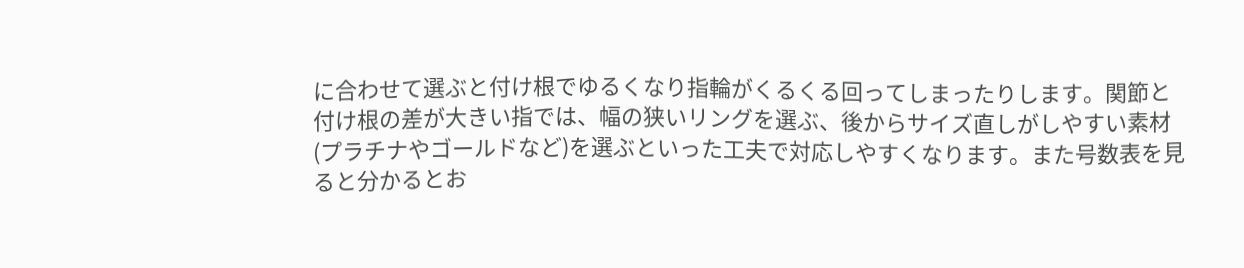に合わせて選ぶと付け根でゆるくなり指輪がくるくる回ってしまったりします。関節と付け根の差が大きい指では、幅の狭いリングを選ぶ、後からサイズ直しがしやすい素材(プラチナやゴールドなど)を選ぶといった工夫で対応しやすくなります。また号数表を見ると分かるとお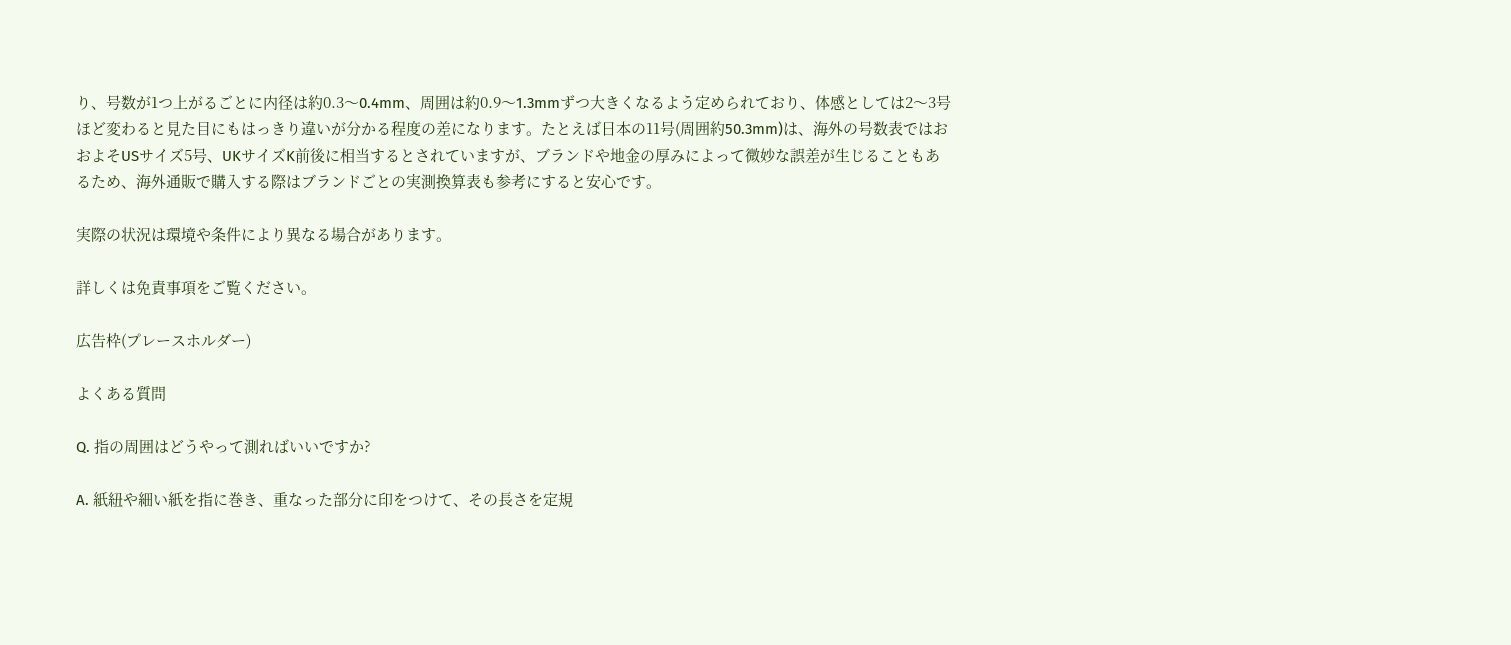り、号数が1つ上がるごとに内径は約0.3〜0.4mm、周囲は約0.9〜1.3mmずつ大きくなるよう定められており、体感としては2〜3号ほど変わると見た目にもはっきり違いが分かる程度の差になります。たとえば日本の11号(周囲約50.3mm)は、海外の号数表ではおおよそUSサイズ5号、UKサイズK前後に相当するとされていますが、ブランドや地金の厚みによって微妙な誤差が生じることもあるため、海外通販で購入する際はブランドごとの実測換算表も参考にすると安心です。

実際の状況は環境や条件により異なる場合があります。

詳しくは免責事項をご覧ください。

広告枠(プレースホルダー)

よくある質問

Q. 指の周囲はどうやって測ればいいですか?

A. 紙紐や細い紙を指に巻き、重なった部分に印をつけて、その長さを定規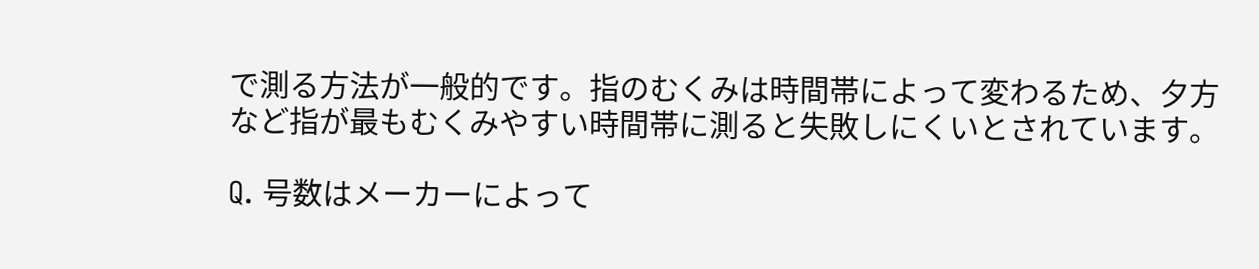で測る方法が一般的です。指のむくみは時間帯によって変わるため、夕方など指が最もむくみやすい時間帯に測ると失敗しにくいとされています。

Q. 号数はメーカーによって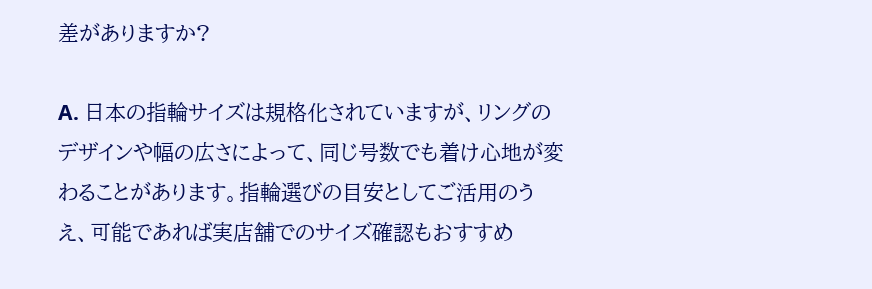差がありますか?

A. 日本の指輪サイズは規格化されていますが、リングのデザインや幅の広さによって、同じ号数でも着け心地が変わることがあります。指輪選びの目安としてご活用のうえ、可能であれば実店舗でのサイズ確認もおすすめ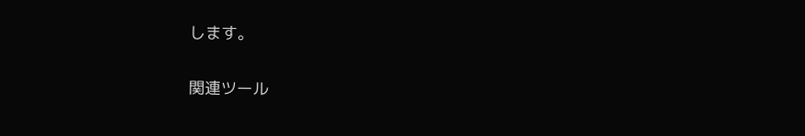します。

関連ツール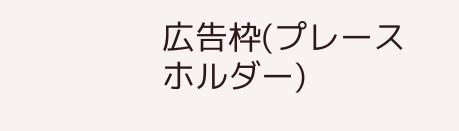広告枠(プレースホルダー)